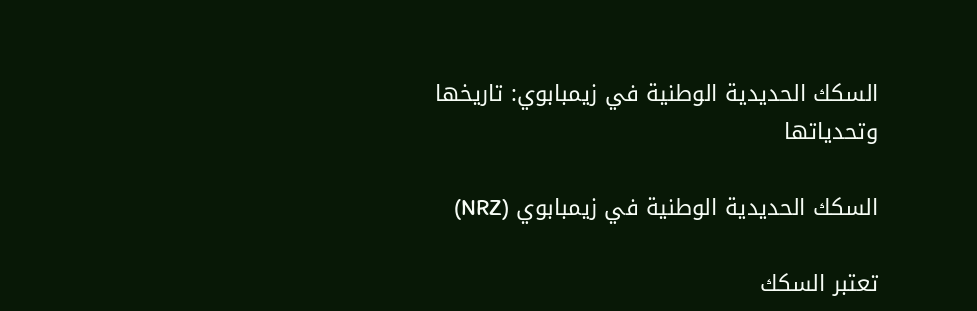السكك الحديدية الوطنية في زيمبابوي: تاريخها وتحدياتها

السكك الحديدية الوطنية في زيمبابوي (NRZ)

تعتبر السكك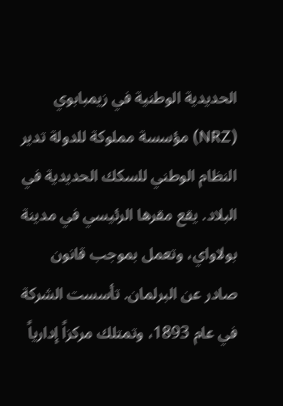الحديدية الوطنية في زيمبابوي (NRZ) مؤسسة مملوكة للدولة تدير النظام الوطني للسكك الحديدية في البلاد. يقع مقرها الرئيسي في مدينة بولاواي، وتعمل بموجب قانون صادر عن البرلمان. تأسست الشركة في عام 1893، وتمتلك مركزاً إدارياً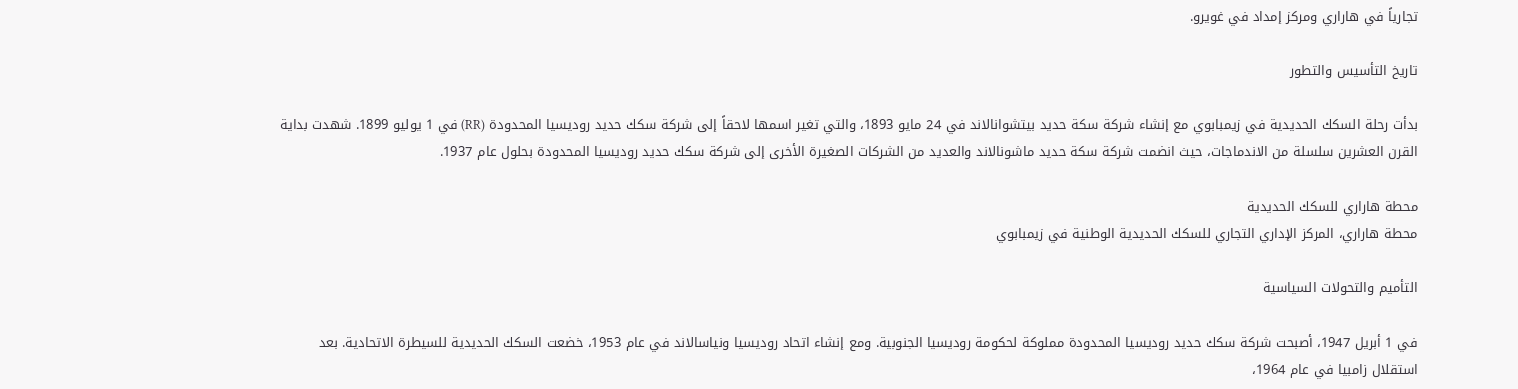تجارياً في هاراري ومركز إمداد في غويرو.

تاريخ التأسيس والتطور

بدأت رحلة السكك الحديدية في زيمبابوي مع إنشاء شركة سكة حديد بيتشوانالاند في 24 مايو 1893، والتي تغير اسمها لاحقاً إلى شركة سكك حديد روديسيا المحدودة (RR) في 1 يوليو 1899. شهدت بداية القرن العشرين سلسلة من الاندماجات، حيث انضمت شركة سكة حديد ماشونالاند والعديد من الشركات الصغيرة الأخرى إلى شركة سكك حديد روديسيا المحدودة بحلول عام 1937.

محطة هاراري للسكك الحديدية
محطة هاراري، المركز الإداري التجاري للسكك الحديدية الوطنية في زيمبابوي

التأميم والتحولات السياسية

في 1 أبريل 1947، أصبحت شركة سكك حديد روديسيا المحدودة مملوكة لحكومة روديسيا الجنوبية. ومع إنشاء اتحاد روديسيا ونياسالاند في عام 1953، خضعت السكك الحديدية للسيطرة الاتحادية. بعد استقلال زامبيا في عام 1964،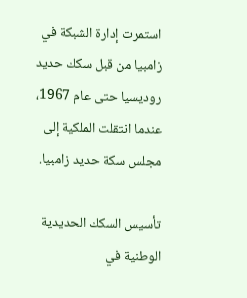استمرت إدارة الشبكة في زامبيا من قبل سكك حديد روديسيا حتى عام 1967، عندما انتقلت الملكية إلى مجلس سكة حديد زامبيا.

تأسيس السكك الحديدية الوطنية في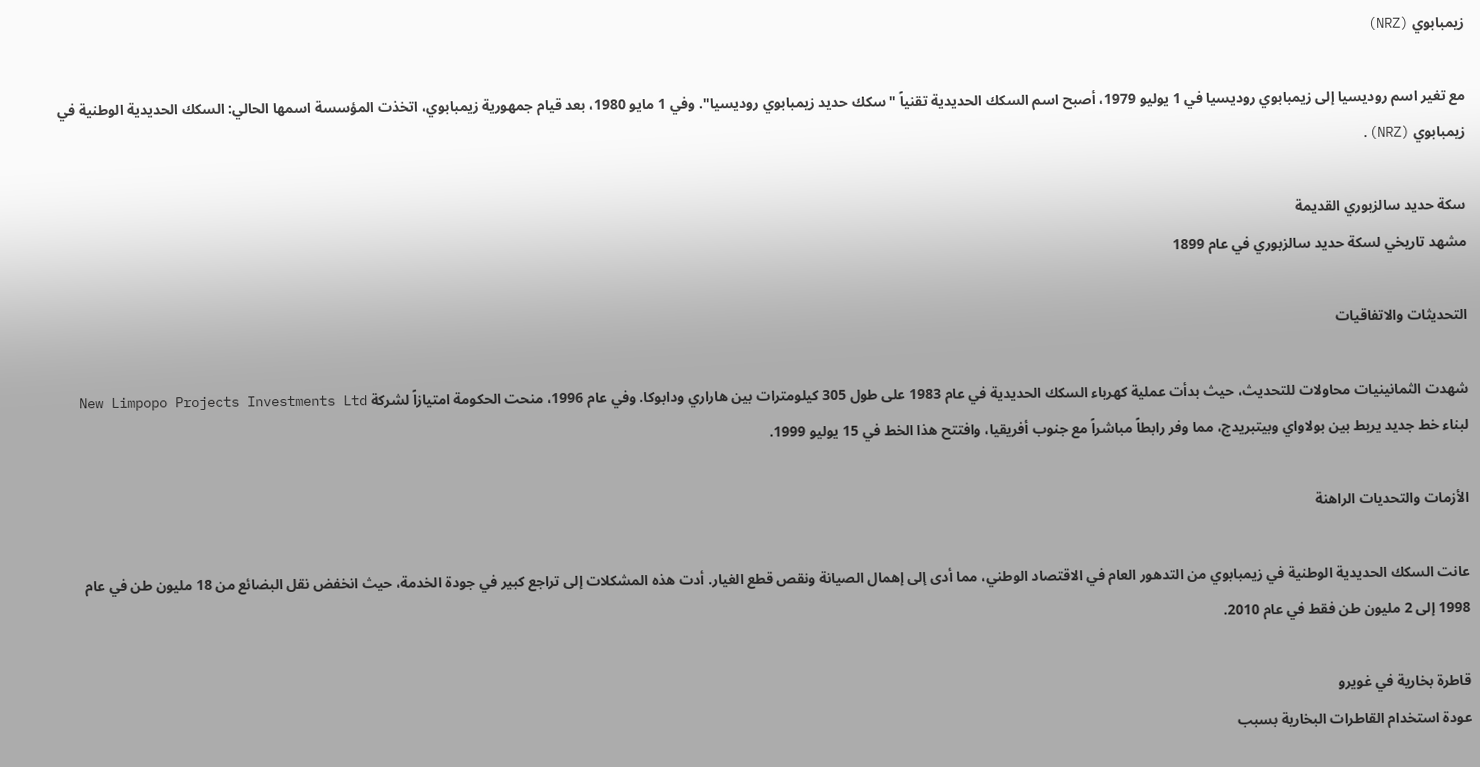زيمبابوي (NRZ)

مع تغير اسم روديسيا إلى زيمبابوي روديسيا في 1 يوليو 1979، أصبح اسم السكك الحديدية تقنياً "سكك حديد زيمبابوي روديسيا". وفي 1 مايو 1980، بعد قيام جمهورية زيمبابوي، اتخذت المؤسسة اسمها الحالي: السكك الحديدية الوطنية في زيمبابوي (NRZ).

سكة حديد سالزبوري القديمة
مشهد تاريخي لسكة حديد سالزبوري في عام 1899

التحديثات والاتفاقيات

شهدت الثمانينيات محاولات للتحديث، حيث بدأت عملية كهرباء السكك الحديدية في عام 1983 على طول 305 كيلومترات بين هاراري ودابوكا. وفي عام 1996، منحت الحكومة امتيازاً لشركة New Limpopo Projects Investments Ltd لبناء خط جديد يربط بين بولاواي وبيتبريدج، مما وفر رابطاً مباشراً مع جنوب أفريقيا، وافتتح هذا الخط في 15 يوليو 1999.

الأزمات والتحديات الراهنة

عانت السكك الحديدية الوطنية في زيمبابوي من التدهور العام في الاقتصاد الوطني، مما أدى إلى إهمال الصيانة ونقص قطع الغيار. أدت هذه المشكلات إلى تراجع كبير في جودة الخدمة، حيث انخفض نقل البضائع من 18 مليون طن في عام 1998 إلى 2 مليون طن فقط في عام 2010.

قاطرة بخارية في غويرو
عودة استخدام القاطرات البخارية بسبب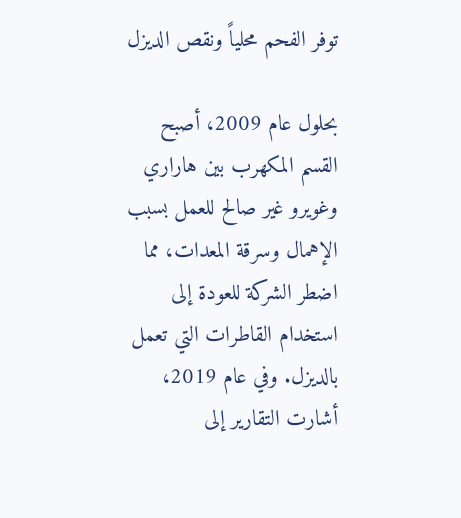توفر الفحم محلياً ونقص الديزل

بحلول عام 2009، أصبح القسم المكهرب بين هاراري وغويرو غير صالح للعمل بسبب الإهمال وسرقة المعدات، مما اضطر الشركة للعودة إلى استخدام القاطرات التي تعمل بالديزل. وفي عام 2019، أشارت التقارير إلى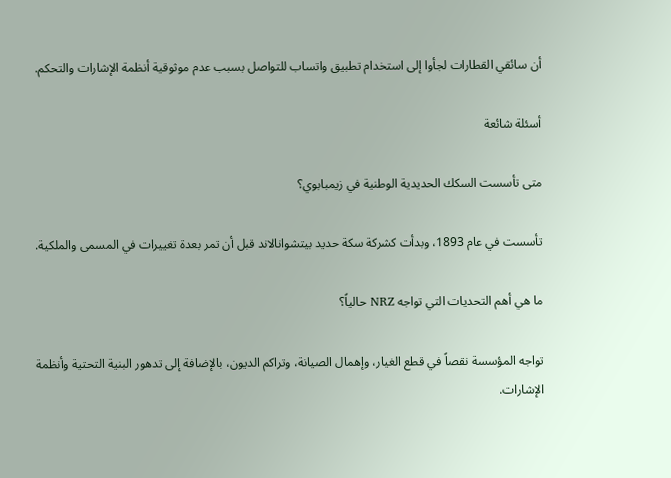أن سائقي القطارات لجأوا إلى استخدام تطبيق واتساب للتواصل بسبب عدم موثوقية أنظمة الإشارات والتحكم.

أسئلة شائعة

متى تأسست السكك الحديدية الوطنية في زيمبابوي؟

تأسست في عام 1893، وبدأت كشركة سكة حديد بيتشوانالاند قبل أن تمر بعدة تغييرات في المسمى والملكية.

ما هي أهم التحديات التي تواجه NRZ حالياً؟

تواجه المؤسسة نقصاً في قطع الغيار، وإهمال الصيانة، وتراكم الديون، بالإضافة إلى تدهور البنية التحتية وأنظمة الإشارات.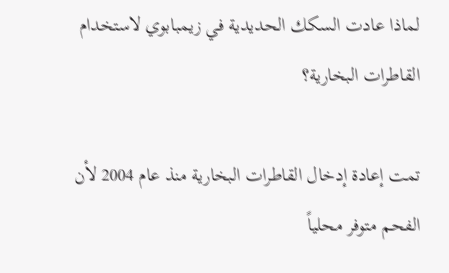لماذا عادت السكك الحديدية في زيمبابوي لاستخدام القاطرات البخارية؟

تمت إعادة إدخال القاطرات البخارية منذ عام 2004 لأن الفحم متوفر محلياً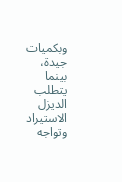وبكميات جيدة، بينما يتطلب الديزل الاستيراد وتواجه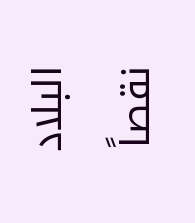البلاد نقصاً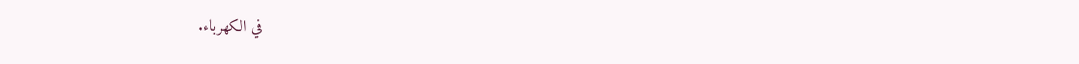في الكهرباء.